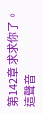第142章 求求你了。
這聲音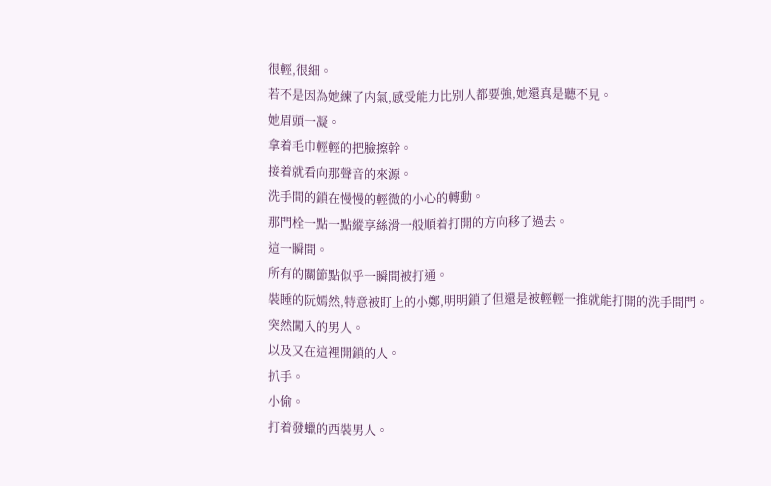很輕,很細。
若不是因為她練了内氣,感受能力比别人都要強,她還真是聽不見。
她眉頭一凝。
拿着毛巾輕輕的把臉擦幹。
接着就看向那聲音的來源。
洗手間的鎖在慢慢的輕微的小心的轉動。
那門栓一點一點縱享絲滑一般順着打開的方向移了過去。
這一瞬間。
所有的關節點似乎一瞬間被打通。
裝睡的阮嫣然,特意被盯上的小鄭,明明鎖了但還是被輕輕一推就能打開的洗手間門。
突然闖入的男人。
以及又在這裡開鎖的人。
扒手。
小偷。
打着發蠟的西裝男人。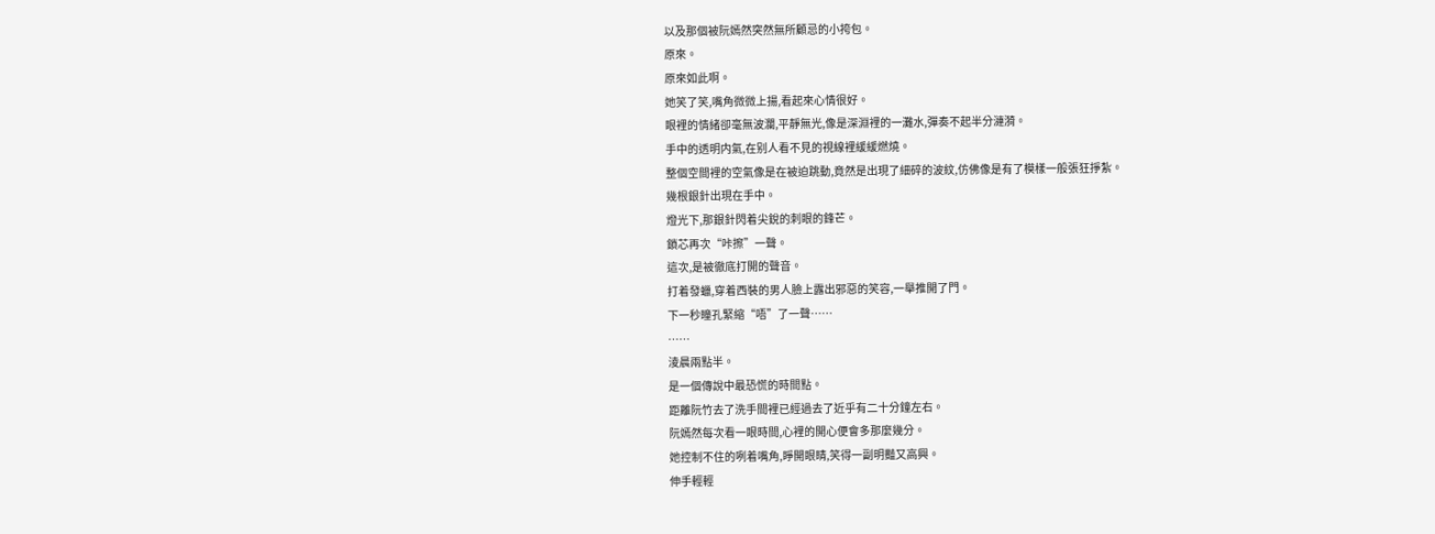以及那個被阮嫣然突然無所顧忌的小挎包。
原來。
原來如此啊。
她笑了笑,嘴角微微上揚,看起來心情很好。
眼裡的情緒卻毫無波瀾,平靜無光,像是深淵裡的一灘水,彈奏不起半分漣漪。
手中的透明内氣,在别人看不見的視線裡緩緩燃燒。
整個空間裡的空氣像是在被迫跳動,竟然是出現了細碎的波紋,仿佛像是有了模樣一般張狂掙紮。
幾根銀針出現在手中。
燈光下,那銀針閃着尖銳的刺眼的鋒芒。
鎖芯再次“咔擦”一聲。
這次,是被徹底打開的聲音。
打着發蠟,穿着西裝的男人臉上露出邪惡的笑容,一舉推開了門。
下一秒瞳孔緊縮“唔”了一聲……
……
淩晨兩點半。
是一個傳說中最恐慌的時間點。
距離阮竹去了洗手間裡已經過去了近乎有二十分鐘左右。
阮嫣然每次看一眼時間,心裡的開心便會多那麼幾分。
她控制不住的咧着嘴角,睜開眼睛,笑得一副明豔又高興。
伸手輕輕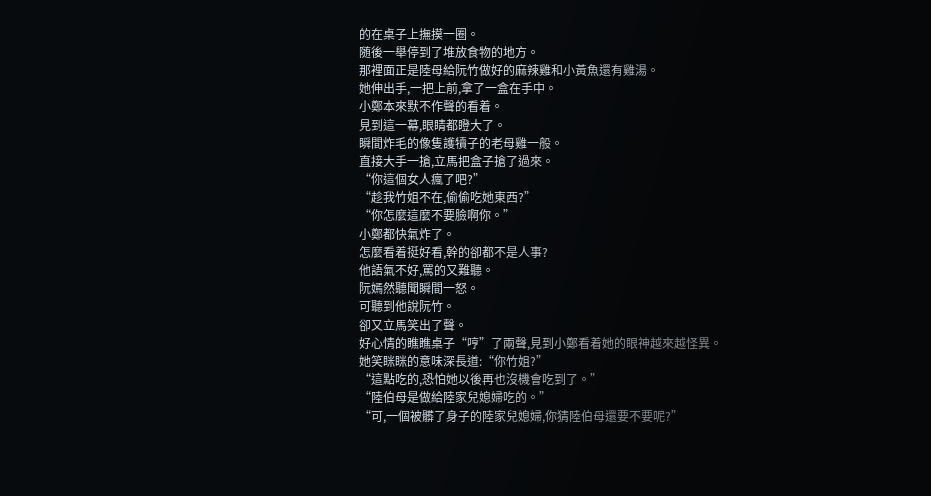的在桌子上撫摸一圈。
随後一舉停到了堆放食物的地方。
那裡面正是陸母給阮竹做好的麻辣雞和小黃魚還有雞湯。
她伸出手,一把上前,拿了一盒在手中。
小鄭本來默不作聲的看着。
見到這一幕,眼睛都瞪大了。
瞬間炸毛的像隻護犢子的老母雞一般。
直接大手一搶,立馬把盒子搶了過來。
“你這個女人瘋了吧?”
“趁我竹姐不在,偷偷吃她東西?”
“你怎麼這麼不要臉啊你。”
小鄭都快氣炸了。
怎麼看着挺好看,幹的卻都不是人事?
他語氣不好,罵的又難聽。
阮嫣然聽聞瞬間一怒。
可聽到他說阮竹。
卻又立馬笑出了聲。
好心情的瞧瞧桌子“哼”了兩聲,見到小鄭看着她的眼神越來越怪異。
她笑眯眯的意味深長道:“你竹姐?”
“這點吃的,恐怕她以後再也沒機會吃到了。”
“陸伯母是做給陸家兒媳婦吃的。”
“可,一個被髒了身子的陸家兒媳婦,你猜陸伯母還要不要呢?”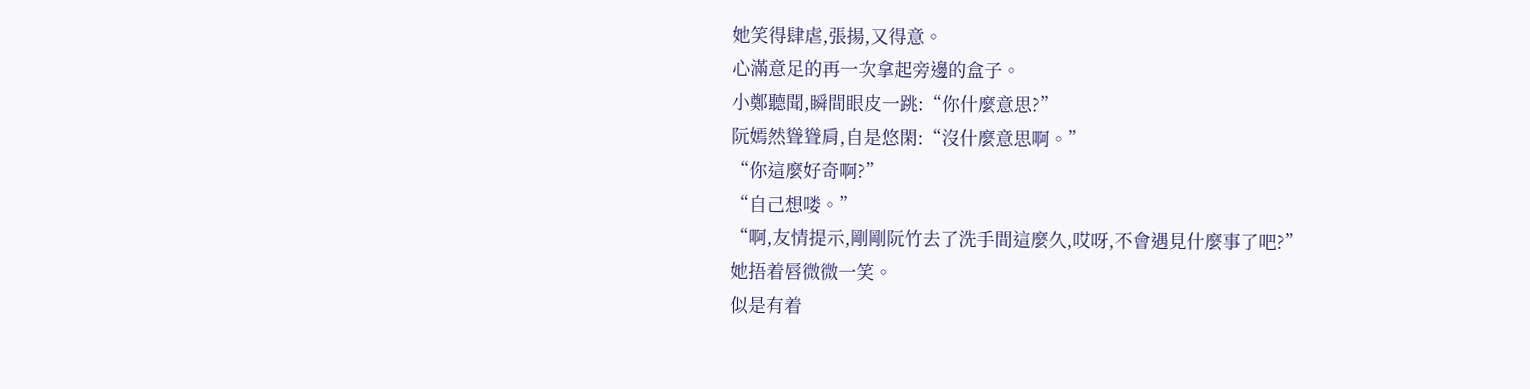她笑得肆虐,張揚,又得意。
心滿意足的再一次拿起旁邊的盒子。
小鄭聽聞,瞬間眼皮一跳:“你什麼意思?”
阮嫣然聳聳肩,自是悠閑:“沒什麼意思啊。”
“你這麼好奇啊?”
“自己想喽。”
“啊,友情提示,剛剛阮竹去了洗手間這麼久,哎呀,不會遇見什麼事了吧?”
她捂着唇微微一笑。
似是有着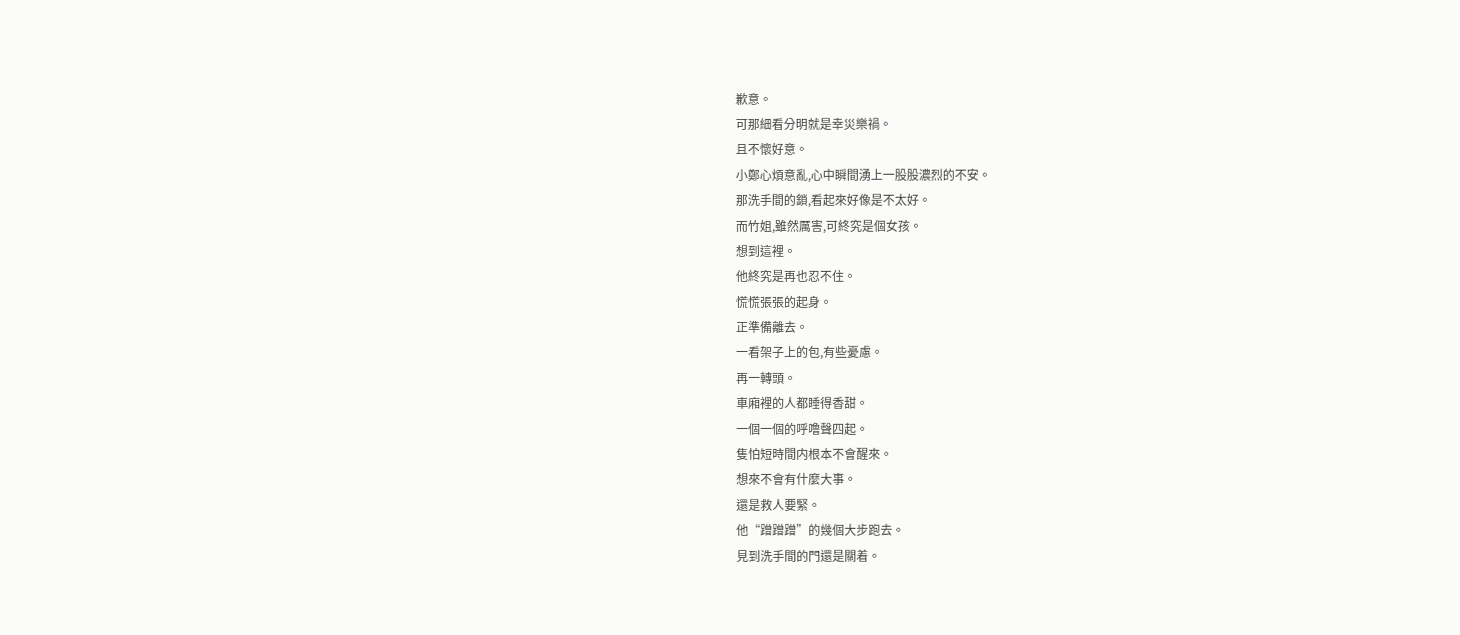歉意。
可那細看分明就是幸災樂禍。
且不懷好意。
小鄭心煩意亂,心中瞬間湧上一股股濃烈的不安。
那洗手間的鎖,看起來好像是不太好。
而竹姐,雖然厲害,可終究是個女孩。
想到這裡。
他終究是再也忍不住。
慌慌張張的起身。
正準備離去。
一看架子上的包,有些憂慮。
再一轉頭。
車廂裡的人都睡得香甜。
一個一個的呼噜聲四起。
隻怕短時間内根本不會醒來。
想來不會有什麼大事。
還是救人要緊。
他“蹭蹭蹭”的幾個大步跑去。
見到洗手間的門還是關着。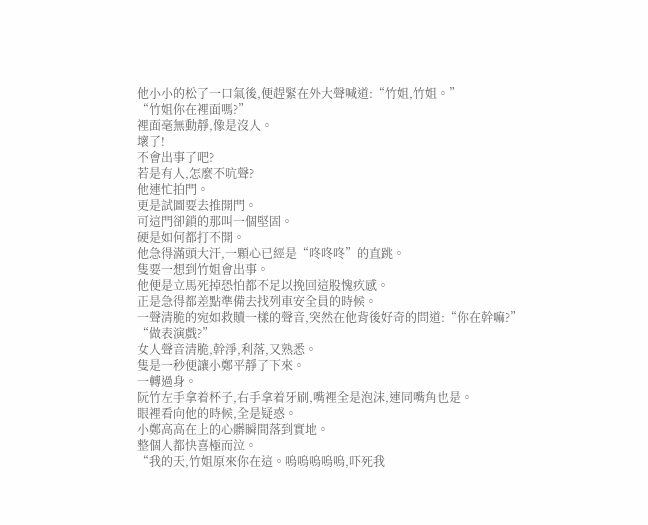他小小的松了一口氣後,便趕緊在外大聲喊道:“竹姐,竹姐。”
“竹姐你在裡面嗎?”
裡面毫無動靜,像是沒人。
壞了!
不會出事了吧?
若是有人,怎麼不吭聲?
他連忙拍門。
更是試圖要去推開門。
可這門卻鎖的那叫一個堅固。
硬是如何都打不開。
他急得滿頭大汗,一顆心已經是“咚咚咚”的直跳。
隻要一想到竹姐會出事。
他便是立馬死掉恐怕都不足以挽回這股愧疚感。
正是急得都差點準備去找列車安全員的時候。
一聲清脆的宛如救贖一樣的聲音,突然在他背後好奇的問道:“你在幹嘛?”
“做表演戲?”
女人聲音清脆,幹淨,利落,又熟悉。
隻是一秒便讓小鄭平靜了下來。
一轉過身。
阮竹左手拿着杯子,右手拿着牙刷,嘴裡全是泡沫,連同嘴角也是。
眼裡看向他的時候,全是疑惑。
小鄭高高在上的心髒瞬間落到實地。
整個人都快喜極而泣。
“我的天,竹姐原來你在這。嗚嗚嗚嗚嗚,吓死我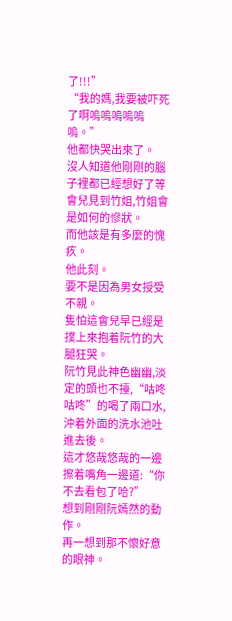了!!!”
“我的媽,我要被吓死了啊嗚嗚嗚嗚嗚嗚。”
他都快哭出來了。
沒人知道他剛剛的腦子裡都已經想好了等會兒見到竹姐,竹姐會是如何的慘狀。
而他該是有多麼的愧疚。
他此刻。
要不是因為男女授受不親。
隻怕這會兒早已經是撲上來抱着阮竹的大腿狂哭。
阮竹見此神色幽幽,淡定的頭也不擡,“咕咚咕咚”的喝了兩口水,沖着外面的洗水池吐進去後。
這才悠哉悠哉的一邊擦着嘴角一邊道:“你不去看包了哈?”
想到剛剛阮嫣然的動作。
再一想到那不懷好意的眼神。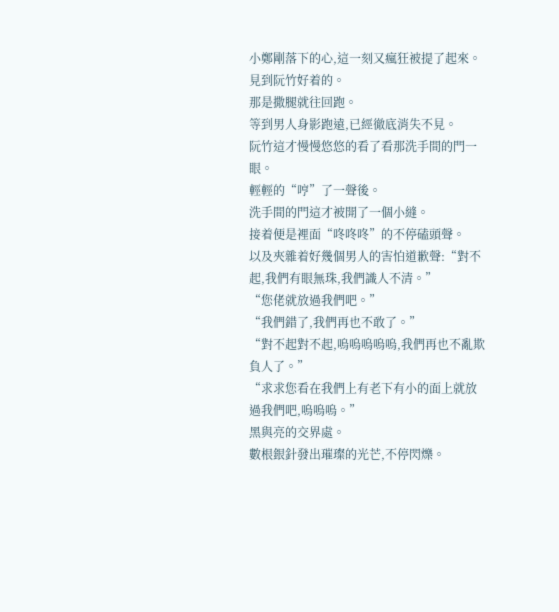小鄭剛落下的心,這一刻又瘋狂被提了起來。
見到阮竹好着的。
那是撒腿就往回跑。
等到男人身影跑遠,已經徹底消失不見。
阮竹這才慢慢悠悠的看了看那洗手間的門一眼。
輕輕的“哼”了一聲後。
洗手間的門這才被開了一個小縫。
接着便是裡面“咚咚咚”的不停磕頭聲。
以及夾雜着好幾個男人的害怕道歉聲:“對不起,我們有眼無珠,我們識人不清。”
“您佬就放過我們吧。”
“我們錯了,我們再也不敢了。”
“對不起對不起,嗚嗚嗚嗚嗚,我們再也不亂欺負人了。”
“求求您看在我們上有老下有小的面上就放過我們吧,嗚嗚嗚。”
黑與亮的交界處。
數根銀針發出璀璨的光芒,不停閃爍。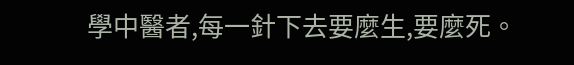學中醫者,每一針下去要麼生,要麼死。